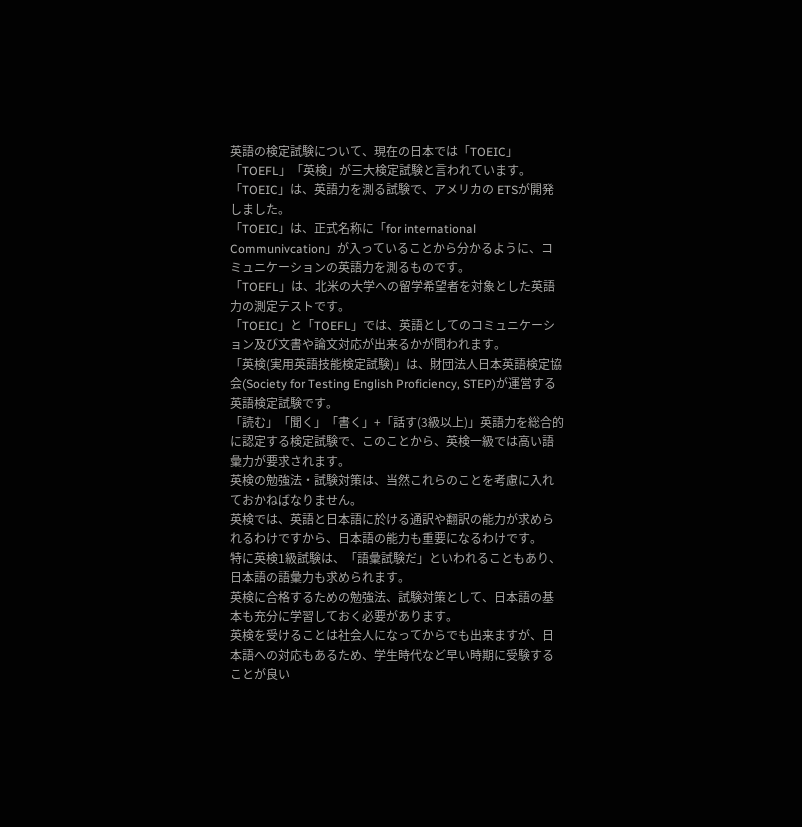英語の検定試験について、現在の日本では「TOEIC」「TOEFL」「英検」が三大検定試験と言われています。
「TOEIC」は、英語力を測る試験で、アメリカの ETSが開発しました。
「TOEIC」は、正式名称に「for international Communivcation」が入っていることから分かるように、コミュニケーションの英語力を測るものです。
「TOEFL」は、北米の大学への留学希望者を対象とした英語力の測定テストです。
「TOEIC」と「TOEFL」では、英語としてのコミュニケーション及び文書や論文対応が出来るかが問われます。
「英検(実用英語技能検定試験)」は、財団法人日本英語検定協会(Society for Testing English Proficiency, STEP)が運営する英語検定試験です。
「読む」「聞く」「書く」+「話す(3級以上)」英語力を総合的に認定する検定試験で、このことから、英検一級では高い語彙力が要求されます。
英検の勉強法・試験対策は、当然これらのことを考慮に入れておかねばなりません。
英検では、英語と日本語に於ける通訳や翻訳の能力が求められるわけですから、日本語の能力も重要になるわけです。
特に英検1級試験は、「語彙試験だ」といわれることもあり、日本語の語彙力も求められます。
英検に合格するための勉強法、試験対策として、日本語の基本も充分に学習しておく必要があります。
英検を受けることは社会人になってからでも出来ますが、日本語への対応もあるため、学生時代など早い時期に受験することが良い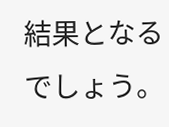結果となるでしょう。